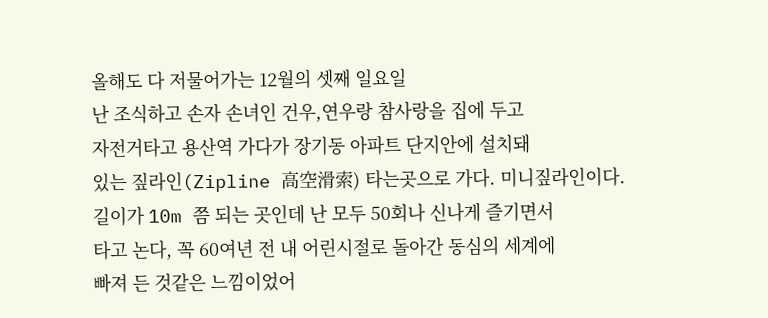올해도 다 저물어가는 12월의 셋째 일요일
난 조식하고 손자 손녀인 건우,연우랑 참사랑을 집에 두고
자전거타고 용산역 가다가 장기동 아파트 단지안에 설치돼
있는 짚라인(Zipline 高空滑索) 타는곳으로 가다. 미니짚라인이다.
길이가 10m 쯤 되는 곳인데 난 모두 50회나 신나게 즐기면서
타고 논다, 꼭 60여년 전 내 어린시절로 돌아간 동심의 세계에
빠져 든 것같은 느낌이었어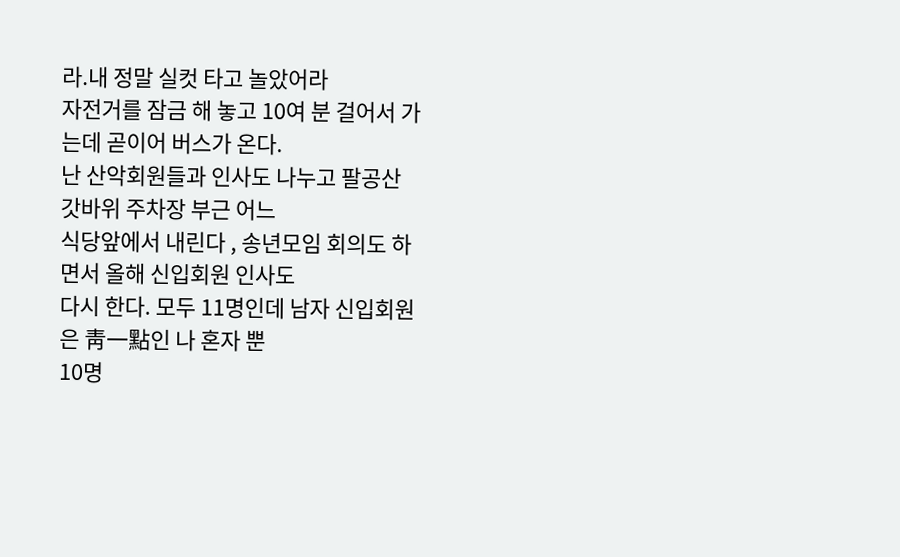라.내 정말 실컷 타고 놀았어라
자전거를 잠금 해 놓고 10여 분 걸어서 가는데 곧이어 버스가 온다.
난 산악회원들과 인사도 나누고 팔공산 갓바위 주차장 부근 어느
식당앞에서 내린다 , 송년모임 회의도 하면서 올해 신입회원 인사도
다시 한다. 모두 11명인데 남자 신입회원은 靑一點인 나 혼자 뿐
10명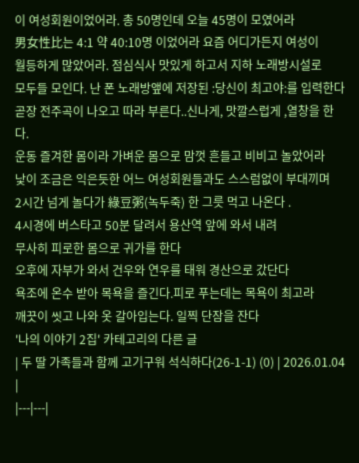이 여성회원이었어라. 총 50명인데 오늘 45명이 모였어라
男女性比는 4:1 약 40:10명 이었어라 요즘 어디가든지 여성이
월등하게 많았어라. 점심식사 맛있게 하고서 지하 노래방시설로
모두들 모인다. 난 폰 노래방앺에 저장된 :당신이 최고야:를 입력한다
곧장 전주곡이 나오고 따라 부른다..신나게, 맛깔스럽게 ,열창을 한다.
운동 즐겨한 몸이라 가벼운 몸으로 맘껏 흔들고 비비고 놀았어라
낯이 조금은 익은듯한 어느 여성회원들과도 스스럼없이 부대끼며
2시간 넘게 놀다가 綠豆粥(녹두죽) 한 그릇 먹고 나온다 .
4시경에 버스타고 50분 달려서 용산역 앞에 와서 내려
무사히 피로한 몸으로 귀가를 한다
오후에 자부가 와서 건우와 연우를 태워 경산으로 갔단다
욕조에 온수 받아 목욕을 즐긴다.피로 푸는데는 목욕이 최고라
깨끗이 씻고 나와 옷 갈아입는다. 일찍 단잠을 잔다
'나의 이야기 2집' 카테고리의 다른 글
| 두 딸 가족들과 함께 고기구워 석식하다(26-1-1) (0) | 2026.01.04 |
|---|---|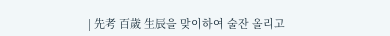| 先考 百歲 生辰을 맞이하여 술잔 올리고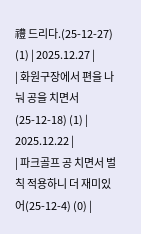禮 드리다.(25-12-27) (1) | 2025.12.27 |
| 화원구장에서 편을 나눠 공을 치면서 (25-12-18) (1) | 2025.12.22 |
| 파크골프 공 치면서 벌칙 적용하니 더 재미있어(25-12-4) (0) |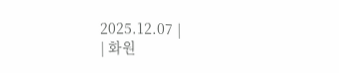2025.12.07 |
| 화원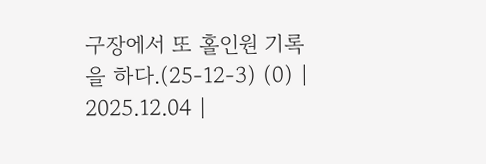구장에서 또 홀인원 기록을 하다.(25-12-3) (0) | 2025.12.04 |